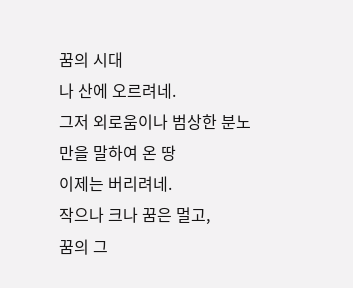꿈의 시대
나 산에 오르려네.
그저 외로움이나 범상한 분노만을 말하여 온 땅
이제는 버리려네.
작으나 크나 꿈은 멀고,
꿈의 그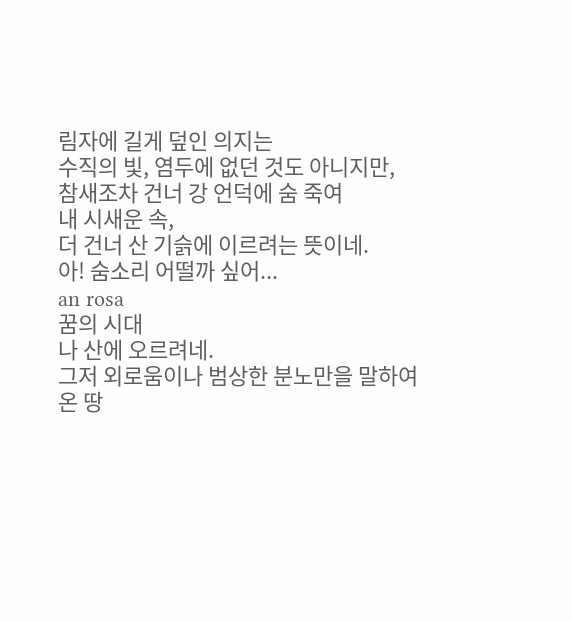림자에 길게 덮인 의지는
수직의 빛, 염두에 없던 것도 아니지만,
참새조차 건너 강 언덕에 숨 죽여
내 시새운 속,
더 건너 산 기슭에 이르려는 뜻이네.
아! 숨소리 어떨까 싶어...
an rosa
꿈의 시대
나 산에 오르려네.
그저 외로움이나 범상한 분노만을 말하여 온 땅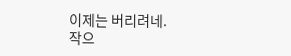이제는 버리려네.
작으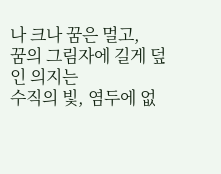나 크나 꿈은 멀고,
꿈의 그림자에 길게 덮인 의지는
수직의 빛, 염두에 없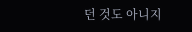던 것도 아니지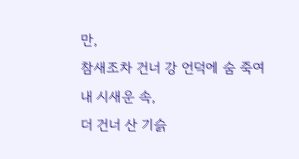만,
참새조차 건너 강 언덕에 숨 죽여
내 시새운 속,
더 건너 산 기슭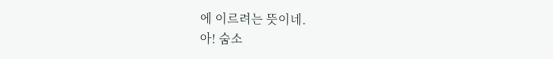에 이르려는 뜻이네.
아! 숨소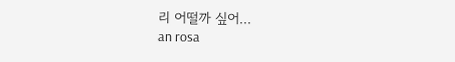리 어떨까 싶어...
an rosa